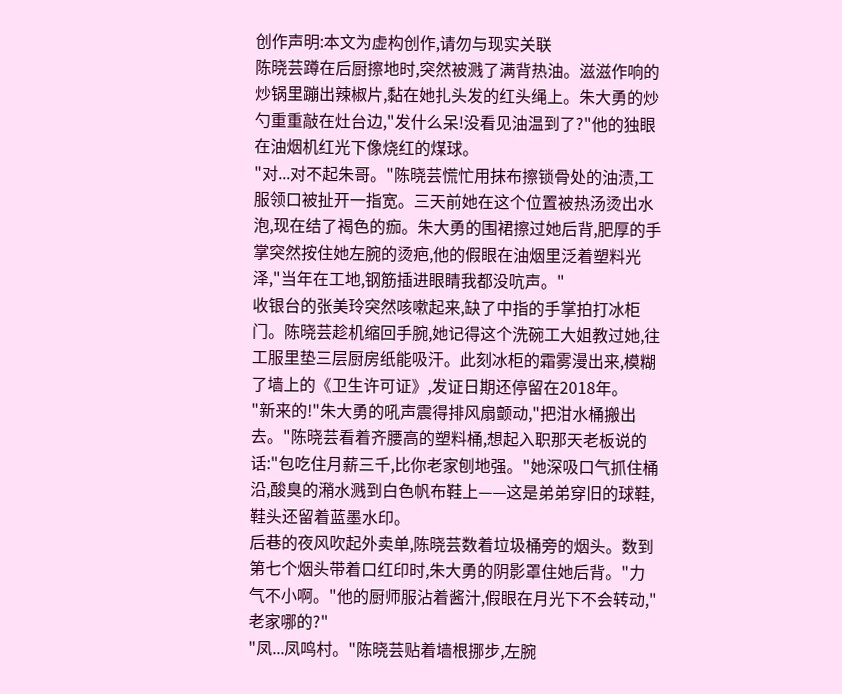创作声明:本文为虚构创作,请勿与现实关联
陈晓芸蹲在后厨擦地时,突然被溅了满背热油。滋滋作响的炒锅里蹦出辣椒片,黏在她扎头发的红头绳上。朱大勇的炒勺重重敲在灶台边,"发什么呆!没看见油温到了?"他的独眼在油烟机红光下像烧红的煤球。
"对...对不起朱哥。"陈晓芸慌忙用抹布擦锁骨处的油渍,工服领口被扯开一指宽。三天前她在这个位置被热汤烫出水泡,现在结了褐色的痂。朱大勇的围裙擦过她后背,肥厚的手掌突然按住她左腕的烫疤,他的假眼在油烟里泛着塑料光泽,"当年在工地,钢筋插进眼睛我都没吭声。"
收银台的张美玲突然咳嗽起来,缺了中指的手掌拍打冰柜门。陈晓芸趁机缩回手腕,她记得这个洗碗工大姐教过她,往工服里垫三层厨房纸能吸汗。此刻冰柜的霜雾漫出来,模糊了墙上的《卫生许可证》,发证日期还停留在2018年。
"新来的!"朱大勇的吼声震得排风扇颤动,"把泔水桶搬出去。"陈晓芸看着齐腰高的塑料桶,想起入职那天老板说的话:"包吃住月薪三千,比你老家刨地强。"她深吸口气抓住桶沿,酸臭的潲水溅到白色帆布鞋上——这是弟弟穿旧的球鞋,鞋头还留着蓝墨水印。
后巷的夜风吹起外卖单,陈晓芸数着垃圾桶旁的烟头。数到第七个烟头带着口红印时,朱大勇的阴影罩住她后背。"力气不小啊。"他的厨师服沾着酱汁,假眼在月光下不会转动,"老家哪的?"
"凤...凤鸣村。"陈晓芸贴着墙根挪步,左腕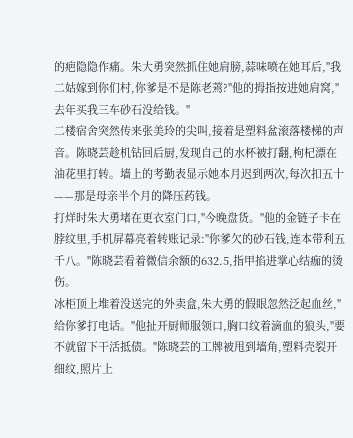的疤隐隐作痛。朱大勇突然抓住她肩膀,蒜味喷在她耳后,"我二姑嫁到你们村,你爹是不是陈老蔫?"他的拇指按进她肩窝,"去年买我三车砂石没给钱。"
二楼宿舍突然传来张美玲的尖叫,接着是塑料盆滚落楼梯的声音。陈晓芸趁机钻回后厨,发现自己的水杯被打翻,枸杞漂在油花里打转。墙上的考勤表显示她本月迟到两次,每次扣五十——那是母亲半个月的降压药钱。
打烊时朱大勇堵在更衣室门口,"今晚盘货。"他的金链子卡在脖纹里,手机屏幕亮着转账记录:"你爹欠的砂石钱,连本带利五千八。"陈晓芸看着微信余额的632.5,指甲掐进掌心结痂的烫伤。
冰柜顶上堆着没送完的外卖盒,朱大勇的假眼忽然泛起血丝,"给你爹打电话。"他扯开厨师服领口,胸口纹着滴血的狼头,"要不就留下干活抵债。"陈晓芸的工牌被甩到墙角,塑料壳裂开细纹,照片上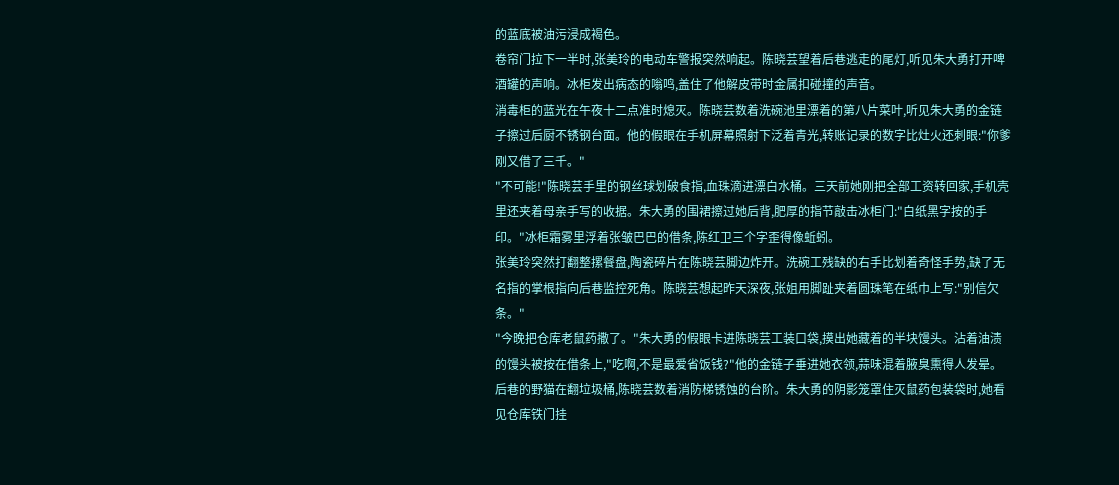的蓝底被油污浸成褐色。
卷帘门拉下一半时,张美玲的电动车警报突然响起。陈晓芸望着后巷逃走的尾灯,听见朱大勇打开啤酒罐的声响。冰柜发出病态的嗡鸣,盖住了他解皮带时金属扣碰撞的声音。
消毒柜的蓝光在午夜十二点准时熄灭。陈晓芸数着洗碗池里漂着的第八片菜叶,听见朱大勇的金链子擦过后厨不锈钢台面。他的假眼在手机屏幕照射下泛着青光,转账记录的数字比灶火还刺眼:"你爹刚又借了三千。"
"不可能!"陈晓芸手里的钢丝球划破食指,血珠滴进漂白水桶。三天前她刚把全部工资转回家,手机壳里还夹着母亲手写的收据。朱大勇的围裙擦过她后背,肥厚的指节敲击冰柜门:"白纸黑字按的手印。"冰柜霜雾里浮着张皱巴巴的借条,陈红卫三个字歪得像蚯蚓。
张美玲突然打翻整摞餐盘,陶瓷碎片在陈晓芸脚边炸开。洗碗工残缺的右手比划着奇怪手势,缺了无名指的掌根指向后巷监控死角。陈晓芸想起昨天深夜,张姐用脚趾夹着圆珠笔在纸巾上写:"别信欠条。"
"今晚把仓库老鼠药撒了。"朱大勇的假眼卡进陈晓芸工装口袋,摸出她藏着的半块馒头。沾着油渍的馒头被按在借条上,"吃啊,不是最爱省饭钱?"他的金链子垂进她衣领,蒜味混着腋臭熏得人发晕。
后巷的野猫在翻垃圾桶,陈晓芸数着消防梯锈蚀的台阶。朱大勇的阴影笼罩住灭鼠药包装袋时,她看见仓库铁门挂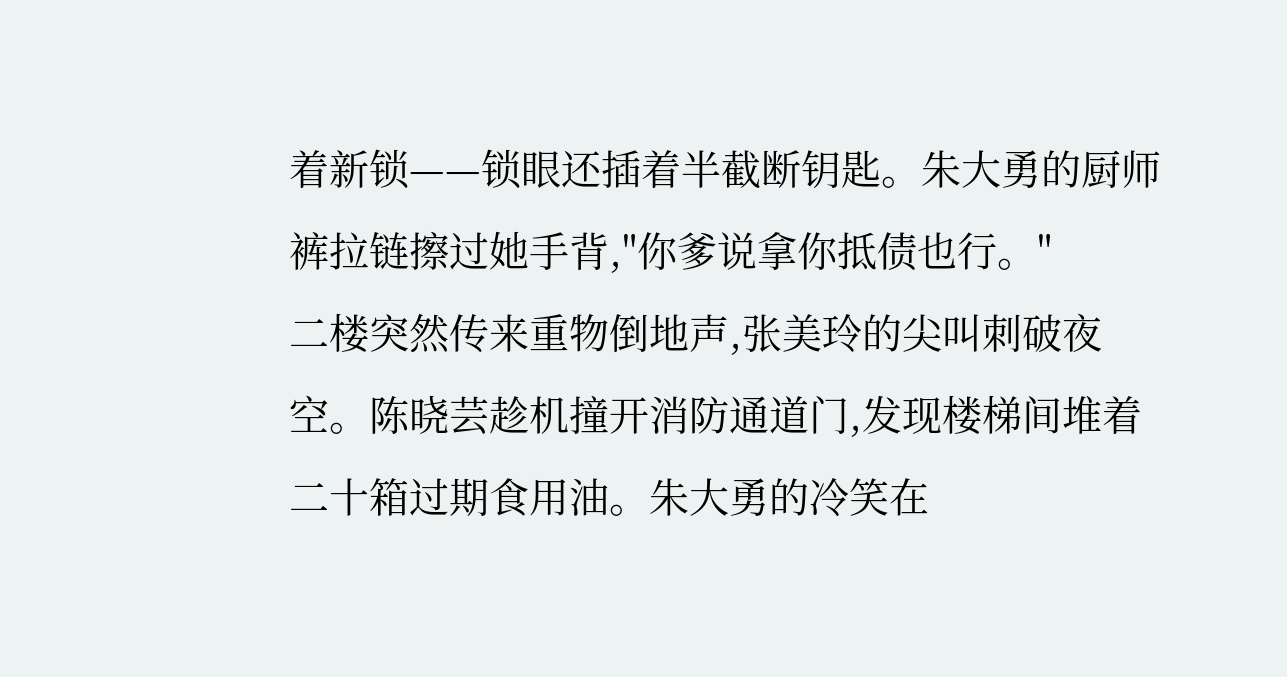着新锁——锁眼还插着半截断钥匙。朱大勇的厨师裤拉链擦过她手背,"你爹说拿你抵债也行。"
二楼突然传来重物倒地声,张美玲的尖叫刺破夜空。陈晓芸趁机撞开消防通道门,发现楼梯间堆着二十箱过期食用油。朱大勇的冷笑在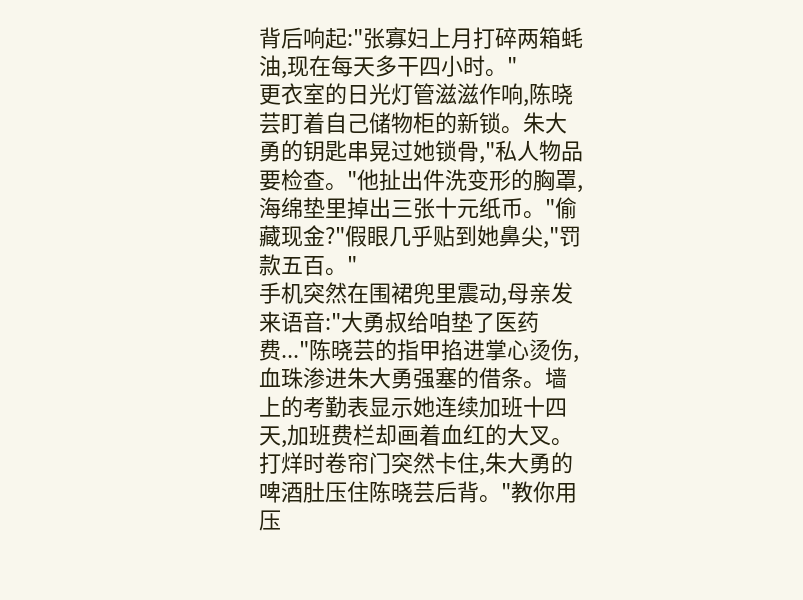背后响起:"张寡妇上月打碎两箱蚝油,现在每天多干四小时。"
更衣室的日光灯管滋滋作响,陈晓芸盯着自己储物柜的新锁。朱大勇的钥匙串晃过她锁骨,"私人物品要检查。"他扯出件洗变形的胸罩,海绵垫里掉出三张十元纸币。"偷藏现金?"假眼几乎贴到她鼻尖,"罚款五百。"
手机突然在围裙兜里震动,母亲发来语音:"大勇叔给咱垫了医药费..."陈晓芸的指甲掐进掌心烫伤,血珠渗进朱大勇强塞的借条。墙上的考勤表显示她连续加班十四天,加班费栏却画着血红的大叉。
打烊时卷帘门突然卡住,朱大勇的啤酒肚压住陈晓芸后背。"教你用压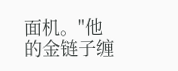面机。"他的金链子缠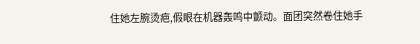住她左腕烫疤,假眼在机器轰鸣中颤动。面团突然卷住她手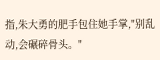指,朱大勇的肥手包住她手掌,"别乱动,会碾碎骨头。"